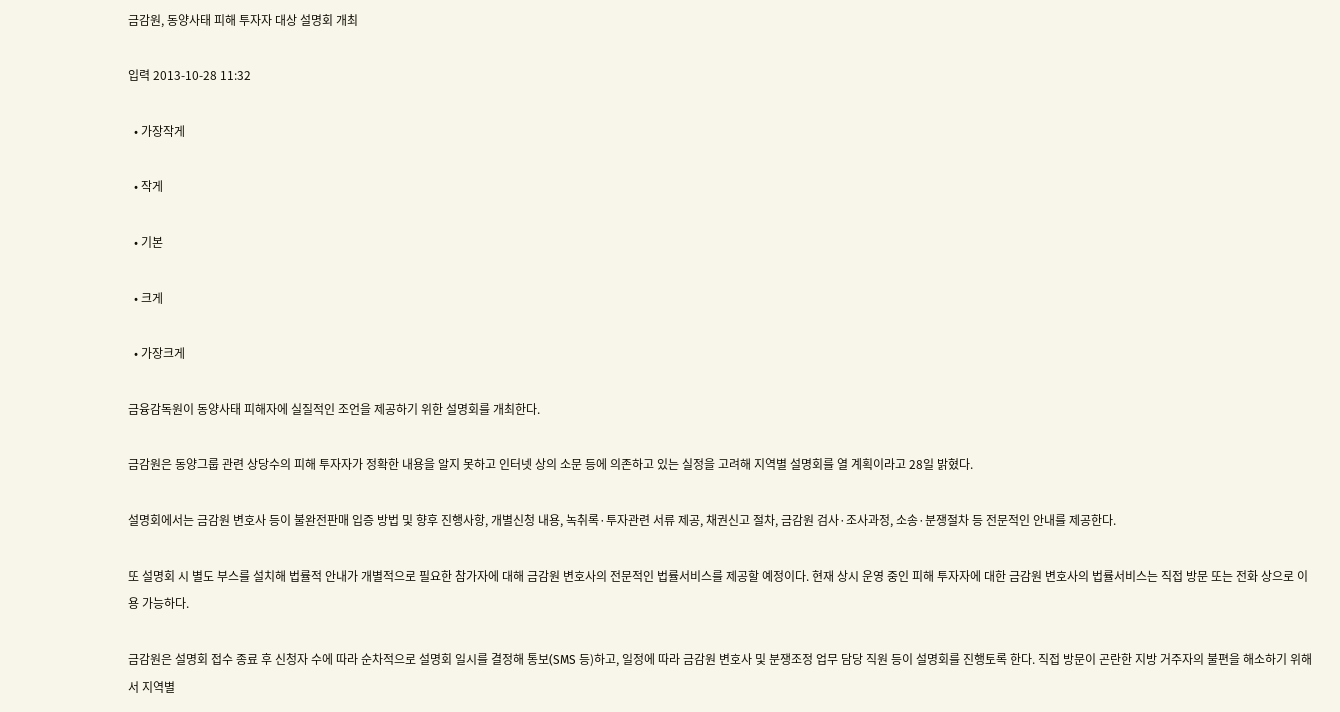금감원, 동양사태 피해 투자자 대상 설명회 개최

입력 2013-10-28 11:32

  • 가장작게

  • 작게

  • 기본

  • 크게

  • 가장크게

금융감독원이 동양사태 피해자에 실질적인 조언을 제공하기 위한 설명회를 개최한다.

금감원은 동양그룹 관련 상당수의 피해 투자자가 정확한 내용을 알지 못하고 인터넷 상의 소문 등에 의존하고 있는 실정을 고려해 지역별 설명회를 열 계획이라고 28일 밝혔다.

설명회에서는 금감원 변호사 등이 불완전판매 입증 방법 및 향후 진행사항, 개별신청 내용, 녹취록·투자관련 서류 제공, 채권신고 절차, 금감원 검사·조사과정, 소송·분쟁절차 등 전문적인 안내를 제공한다.

또 설명회 시 별도 부스를 설치해 법률적 안내가 개별적으로 필요한 참가자에 대해 금감원 변호사의 전문적인 법률서비스를 제공할 예정이다. 현재 상시 운영 중인 피해 투자자에 대한 금감원 변호사의 법률서비스는 직접 방문 또는 전화 상으로 이용 가능하다.

금감원은 설명회 접수 종료 후 신청자 수에 따라 순차적으로 설명회 일시를 결정해 통보(SMS 등)하고, 일정에 따라 금감원 변호사 및 분쟁조정 업무 담당 직원 등이 설명회를 진행토록 한다. 직접 방문이 곤란한 지방 거주자의 불편을 해소하기 위해서 지역별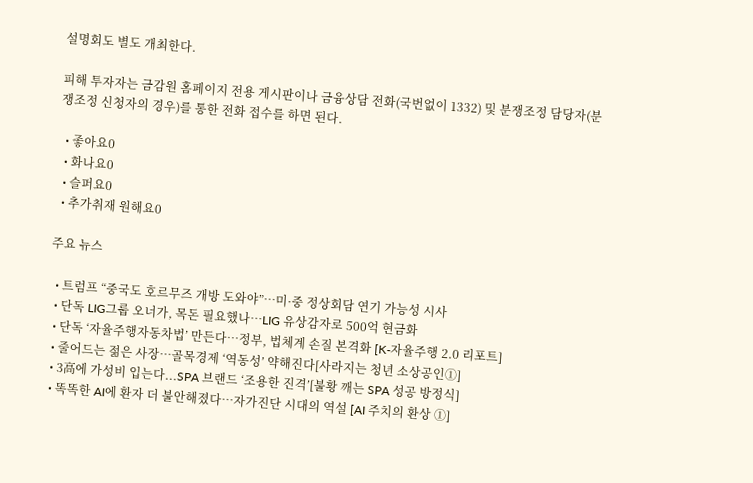설명회도 별도 개최한다.

피해 투자자는 금감원 홈페이지 전용 게시판이나 금융상담 전화(국번없이 1332) 및 분쟁조정 담당자(분쟁조정 신청자의 경우)를 통한 전화 접수를 하면 된다.

  • 좋아요0
  • 화나요0
  • 슬퍼요0
  • 추가취재 원해요0

주요 뉴스

  • 트럼프 “중국도 호르무즈 개방 도와야”…미·중 정상회담 연기 가능성 시사
  • 단독 LIG그룹 오너가, 목돈 필요했나…LIG 유상감자로 500억 현금화
  • 단독 ‘자율주행자동차법’ 만든다…정부, 법체계 손질 본격화 [K-자율주행 2.0 리포트]
  • 줄어드는 젊은 사장…골목경제 ‘역동성’ 약해진다[사라지는 청년 소상공인①]
  • 3高에 가성비 입는다...SPA 브랜드 ‘조용한 진격’[불황 깨는 SPA 성공 방정식]
  • 똑똑한 AI에 환자 더 불안해졌다…자가진단 시대의 역설 [AI 주치의 환상 ①]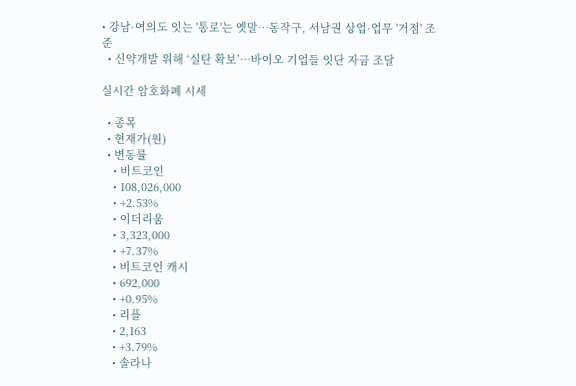• 강남·여의도 잇는 '통로'는 옛말⋯동작구, 서남권 상업·업무 '거점' 조준
  • 신약개발 위해 ‘실탄 확보’…바이오 기업들 잇단 자금 조달

실시간 암호화폐 시세

  • 종목
  • 현재가(원)
  • 변동률
    • 비트코인
    • 108,026,000
    • +2.53%
    • 이더리움
    • 3,323,000
    • +7.37%
    • 비트코인 캐시
    • 692,000
    • +0.95%
    • 리플
    • 2,163
    • +3.79%
    • 솔라나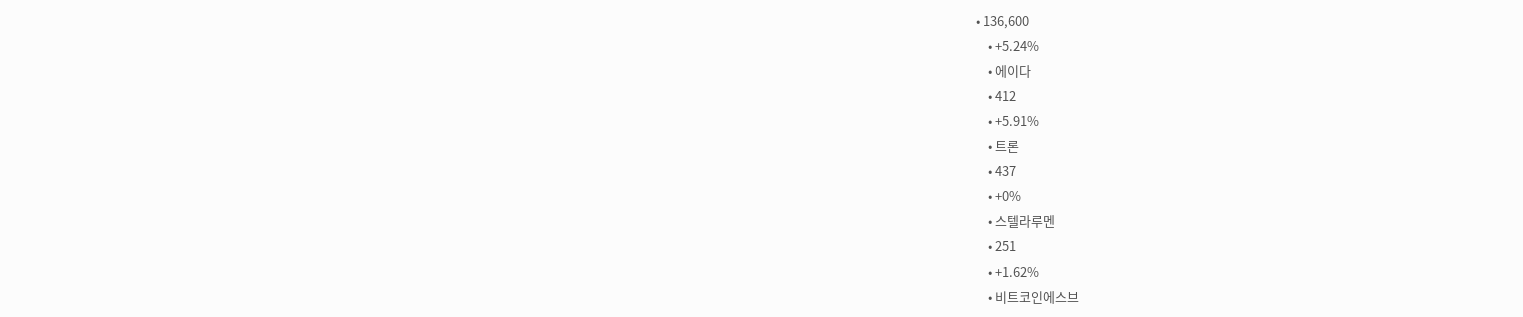• 136,600
    • +5.24%
    • 에이다
    • 412
    • +5.91%
    • 트론
    • 437
    • +0%
    • 스텔라루멘
    • 251
    • +1.62%
    • 비트코인에스브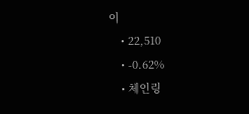이
    • 22,510
    • -0.62%
    • 체인링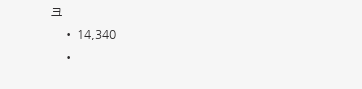크
    • 14,340
    •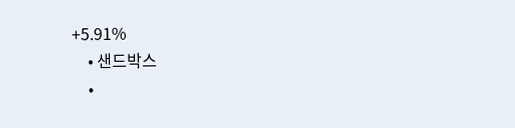+5.91%
    • 샌드박스
    •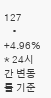127
    • +4.96%
* 24시간 변동률 기준